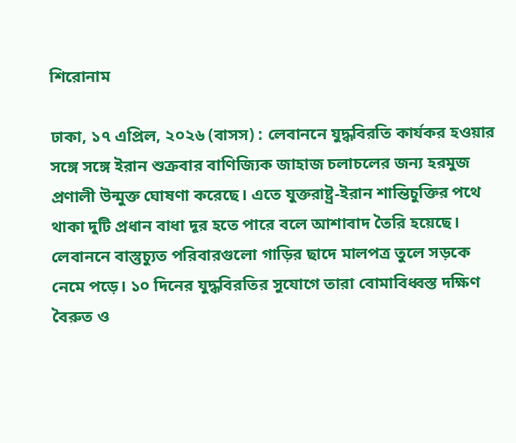শিরোনাম

ঢাকা, ১৭ এপ্রিল, ২০২৬ (বাসস) : লেবাননে যুদ্ধবিরতি কার্যকর হওয়ার সঙ্গে সঙ্গে ইরান শুক্রবার বাণিজ্যিক জাহাজ চলাচলের জন্য হরমুজ প্রণালী উন্মুক্ত ঘোষণা করেছে। এতে যুক্তরাষ্ট্র-ইরান শান্তিচুক্তির পথে থাকা দুটি প্রধান বাধা দূর হতে পারে বলে আশাবাদ তৈরি হয়েছে।
লেবাননে বাস্তুচ্যুত পরিবারগুলো গাড়ির ছাদে মালপত্র তুলে সড়কে নেমে পড়ে। ১০ দিনের যুদ্ধবিরতির সুযোগে তারা বোমাবিধ্বস্ত দক্ষিণ বৈরুত ও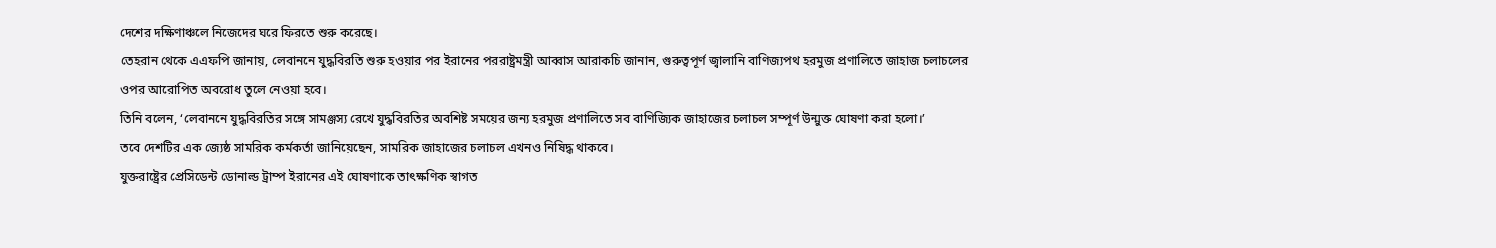দেশের দক্ষিণাঞ্চলে নিজেদের ঘরে ফিরতে শুরু করেছে।
তেহরান থেকে এএফপি জানায়, লেবাননে যুদ্ধবিরতি শুরু হওয়ার পর ইরানের পররাষ্ট্রমন্ত্রী আব্বাস আরাকচি জানান, গুরুত্বপূর্ণ জ্বালানি বাণিজ্যপথ হরমুজ প্রণালিতে জাহাজ চলাচলের ওপর আরোপিত অবরোধ তুলে নেওয়া হবে।
তিনি বলেন, ‘লেবাননে যুদ্ধবিরতির সঙ্গে সামঞ্জস্য রেখে যুদ্ধবিরতির অবশিষ্ট সময়ের জন্য হরমুজ প্রণালিতে সব বাণিজ্যিক জাহাজের চলাচল সম্পূর্ণ উন্মুক্ত ঘোষণা করা হলো।’
তবে দেশটির এক জ্যেষ্ঠ সামরিক কর্মকর্তা জানিয়েছেন, সামরিক জাহাজের চলাচল এখনও নিষিদ্ধ থাকবে।
যুক্তরাষ্ট্রের প্রেসিডেন্ট ডোনাল্ড ট্রাম্প ইরানের এই ঘোষণাকে তাৎক্ষণিক স্বাগত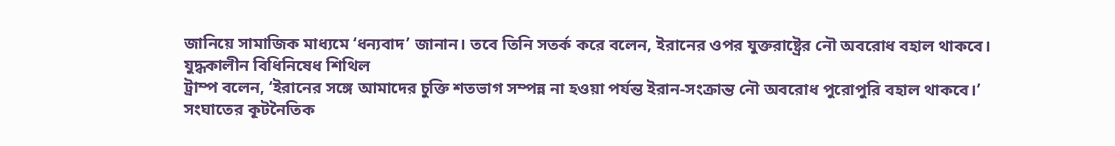জানিয়ে সামাজিক মাধ্যমে ‘ধন্যবাদ’ জানান। তবে তিনি সতর্ক করে বলেন, ইরানের ওপর যুক্তরাষ্ট্রের নৌ অবরোধ বহাল থাকবে।
যুদ্ধকালীন বিধিনিষেধ শিথিল
ট্রাম্প বলেন, ‘ইরানের সঙ্গে আমাদের চুক্তি শতভাগ সম্পন্ন না হওয়া পর্যন্ত ইরান-সংক্রান্ত নৌ অবরোধ পুরোপুরি বহাল থাকবে।’
সংঘাতের কূটনৈতিক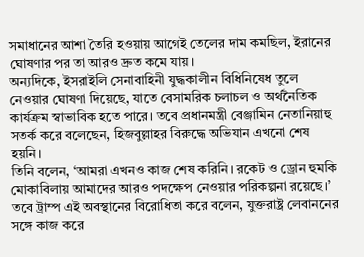সমাধানের আশা তৈরি হওয়ায় আগেই তেলের দাম কমছিল, ইরানের ঘোষণার পর তা আরও দ্রুত কমে যায়।
অন্যদিকে, ইসরাইলি সেনাবাহিনী যুদ্ধকালীন বিধিনিষেধ তুলে নেওয়ার ঘোষণা দিয়েছে, যাতে বেসামরিক চলাচল ও অর্থনৈতিক কার্যক্রম স্বাভাবিক হতে পারে। তবে প্রধানমন্ত্রী বেঞ্জামিন নেতানিয়াহু সতর্ক করে বলেছেন, হিজবুল্লাহর বিরুদ্ধে অভিযান এখনো শেষ হয়নি।
তিনি বলেন, ‘আমরা এখনও কাজ শেষ করিনি। রকেট ও ড্রোন হুমকি মোকাবিলায় আমাদের আরও পদক্ষেপ নেওয়ার পরিকল্পনা রয়েছে।’
তবে ট্রাম্প এই অবস্থানের বিরোধিতা করে বলেন, যুক্তরাষ্ট্র লেবাননের সঙ্গে কাজ করে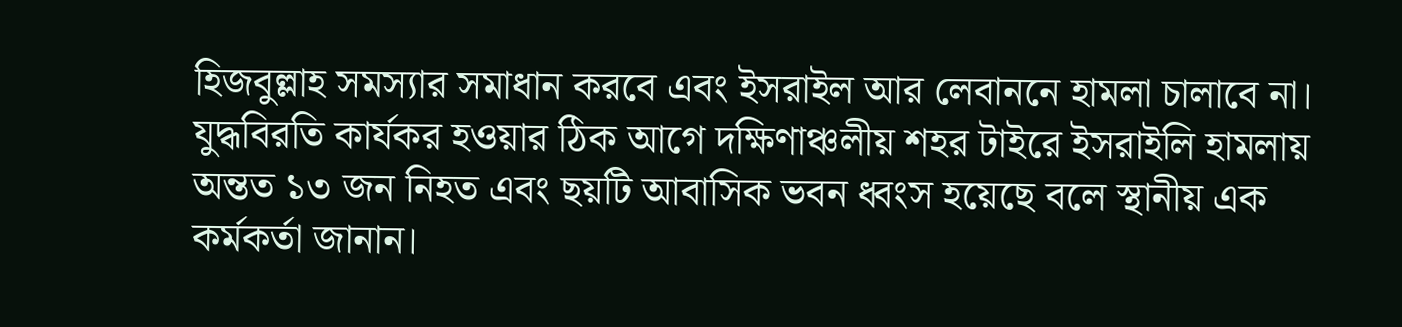হিজবুল্লাহ সমস্যার সমাধান করবে এবং ইসরাইল আর লেবাননে হামলা চালাবে না।
যুদ্ধবিরতি কার্যকর হওয়ার ঠিক আগে দক্ষিণাঞ্চলীয় শহর টাইরে ইসরাইলি হামলায় অন্তত ১৩ জন নিহত এবং ছয়টি আবাসিক ভবন ধ্বংস হয়েছে বলে স্থানীয় এক কর্মকর্তা জানান।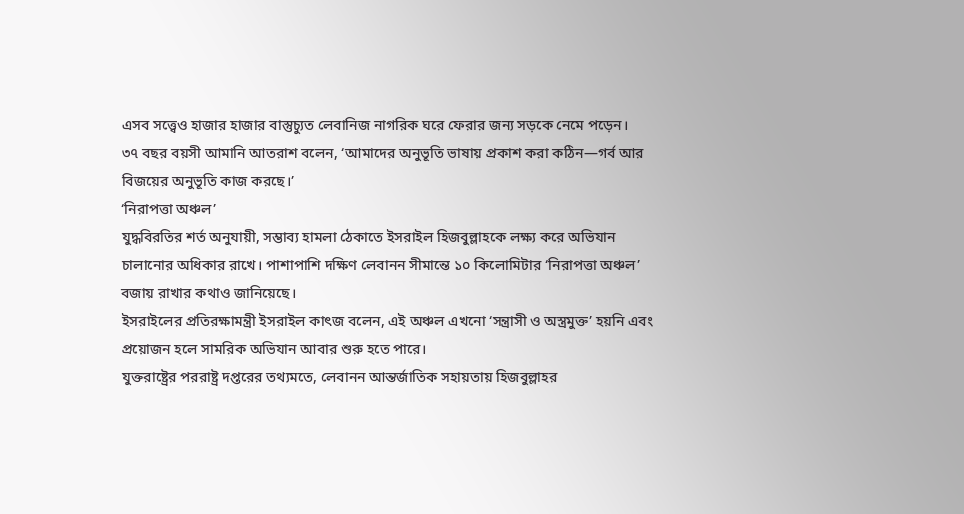এসব সত্ত্বেও হাজার হাজার বাস্তুচ্যুত লেবানিজ নাগরিক ঘরে ফেরার জন্য সড়কে নেমে পড়েন।
৩৭ বছর বয়সী আমানি আতরাশ বলেন, ‘আমাদের অনুভূতি ভাষায় প্রকাশ করা কঠিন—গর্ব আর বিজয়ের অনুভূতি কাজ করছে।’
‘নিরাপত্তা অঞ্চল’
যুদ্ধবিরতির শর্ত অনুযায়ী, সম্ভাব্য হামলা ঠেকাতে ইসরাইল হিজবুল্লাহকে লক্ষ্য করে অভিযান চালানোর অধিকার রাখে। পাশাপাশি দক্ষিণ লেবানন সীমান্তে ১০ কিলোমিটার ‘নিরাপত্তা অঞ্চল’ বজায় রাখার কথাও জানিয়েছে।
ইসরাইলের প্রতিরক্ষামন্ত্রী ইসরাইল কাৎজ বলেন, এই অঞ্চল এখনো ‘সন্ত্রাসী ও অস্ত্রমুক্ত’ হয়নি এবং প্রয়োজন হলে সামরিক অভিযান আবার শুরু হতে পারে।
যুক্তরাষ্ট্রের পররাষ্ট্র দপ্তরের তথ্যমতে, লেবানন আন্তর্জাতিক সহায়তায় হিজবুল্লাহর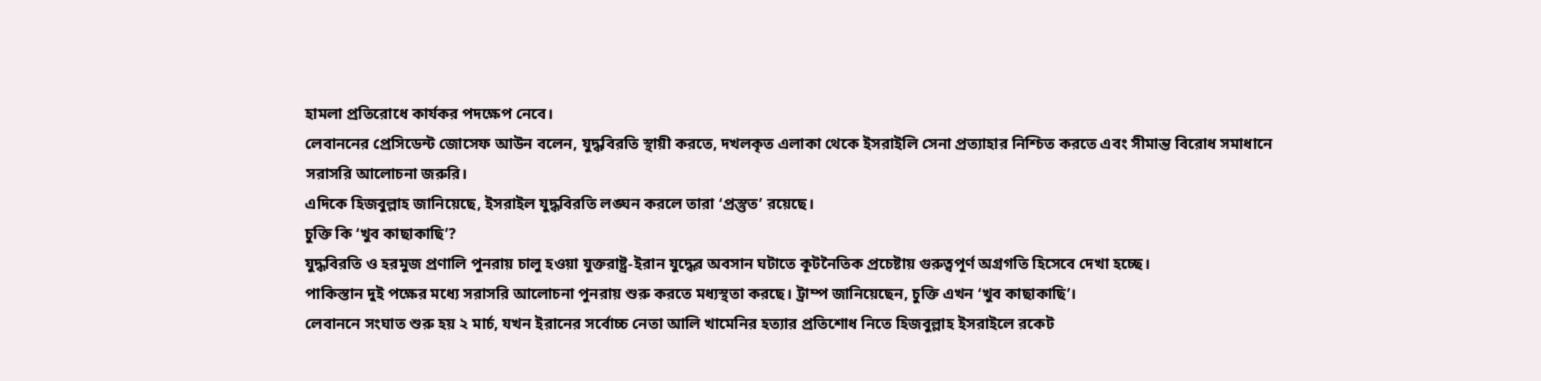হামলা প্রতিরোধে কার্যকর পদক্ষেপ নেবে।
লেবাননের প্রেসিডেন্ট জোসেফ আউন বলেন, যুদ্ধবিরতি স্থায়ী করতে, দখলকৃত এলাকা থেকে ইসরাইলি সেনা প্রত্যাহার নিশ্চিত করতে এবং সীমান্ত বিরোধ সমাধানে সরাসরি আলোচনা জরুরি।
এদিকে হিজবুল্লাহ জানিয়েছে, ইসরাইল যুদ্ধবিরতি লঙ্ঘন করলে তারা ‘প্রস্তুত’ রয়েছে।
চুক্তি কি ‘খুব কাছাকাছি’?
যুদ্ধবিরতি ও হরমুজ প্রণালি পুনরায় চালু হওয়া যুক্তরাষ্ট্র-ইরান যুদ্ধের অবসান ঘটাতে কূটনৈতিক প্রচেষ্টায় গুরুত্বপূর্ণ অগ্রগতি হিসেবে দেখা হচ্ছে।
পাকিস্তান দুই পক্ষের মধ্যে সরাসরি আলোচনা পুনরায় শুরু করতে মধ্যস্থতা করছে। ট্রাম্প জানিয়েছেন, চুক্তি এখন ‘খুব কাছাকাছি’।
লেবাননে সংঘাত শুরু হয় ২ মার্চ, যখন ইরানের সর্বোচ্চ নেতা আলি খামেনির হত্যার প্রতিশোধ নিতে হিজবুল্লাহ ইসরাইলে রকেট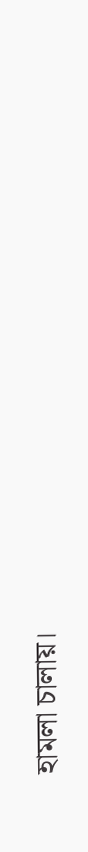হামলা চালায়।